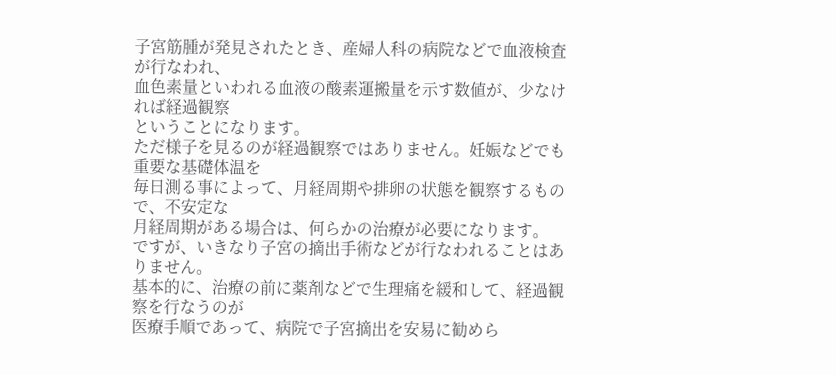子宮筋腫が発見されたとき、産婦人科の病院などで血液検査が行なわれ、
血色素量といわれる血液の酸素運搬量を示す数値が、少なければ経過観察
ということになります。
ただ様子を見るのが経過観察ではありません。妊娠などでも重要な基礎体温を
毎日測る事によって、月経周期や排卵の状態を観察するもので、不安定な
月経周期がある場合は、何らかの治療が必要になります。
ですが、いきなり子宮の摘出手術などが行なわれることはありません。
基本的に、治療の前に薬剤などで生理痛を緩和して、経過観察を行なうのが
医療手順であって、病院で子宮摘出を安易に勧めら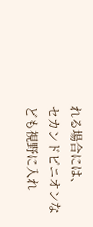れる場合には、
セカンドピニオンなども視野に入れ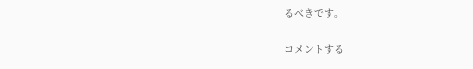るべきです。

コメントする